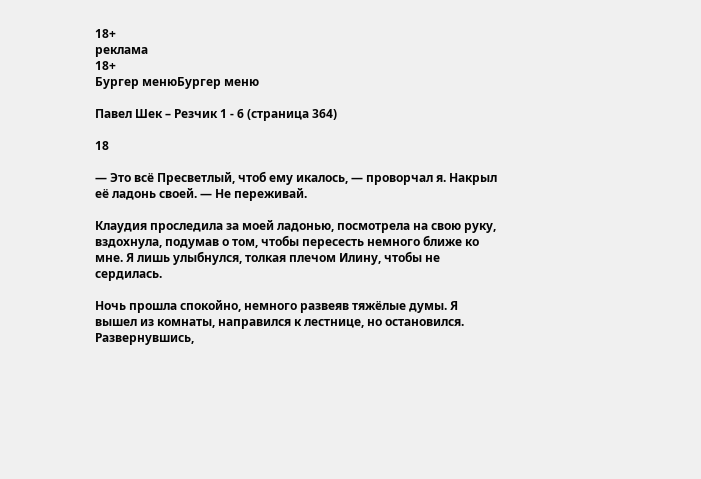18+
реклама
18+
Бургер менюБургер меню

Павел Шек – Резчик 1 - 6 (страница 364)

18

— Это всё Пресветлый, чтоб ему икалось, — проворчал я. Накрыл её ладонь своей. — Не переживай.

Клаудия проследила за моей ладонью, посмотрела на свою руку, вздохнула, подумав о том, чтобы пересесть немного ближе ко мне. Я лишь улыбнулся, толкая плечом Илину, чтобы не сердилась.

Ночь прошла спокойно, немного развеяв тяжёлые думы. Я вышел из комнаты, направился к лестнице, но остановился. Развернувшись,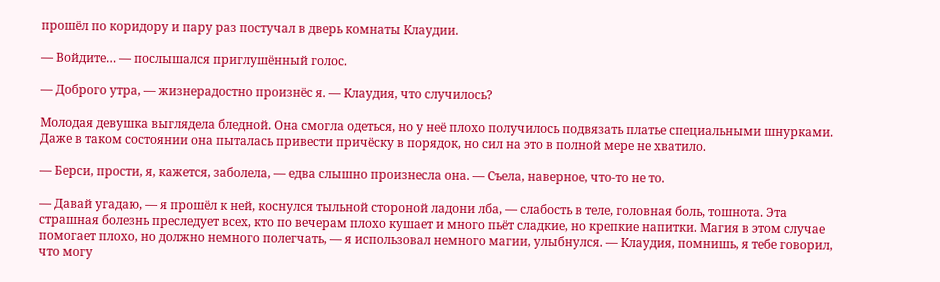прошёл по коридору и пару раз постучал в дверь комнаты Клаудии.

— Войдите… — послышался приглушённый голос.

— Доброго утра, — жизнерадостно произнёс я. — Клаудия, что случилось?

Молодая девушка выглядела бледной. Она смогла одеться, но у неё плохо получилось подвязать платье специальными шнурками. Даже в таком состоянии она пыталась привести причёску в порядок, но сил на это в полной мере не хватило.

— Берси, прости, я, кажется, заболела, — едва слышно произнесла она. — Съела, наверное, что-то не то.

— Давай угадаю, — я прошёл к ней, коснулся тыльной стороной ладони лба, — слабость в теле, головная боль, тошнота. Эта страшная болезнь преследует всех, кто по вечерам плохо кушает и много пьёт сладкие, но крепкие напитки. Магия в этом случае помогает плохо, но должно немного полегчать, — я использовал немного магии, улыбнулся. — Клаудия, помнишь, я тебе говорил, что могу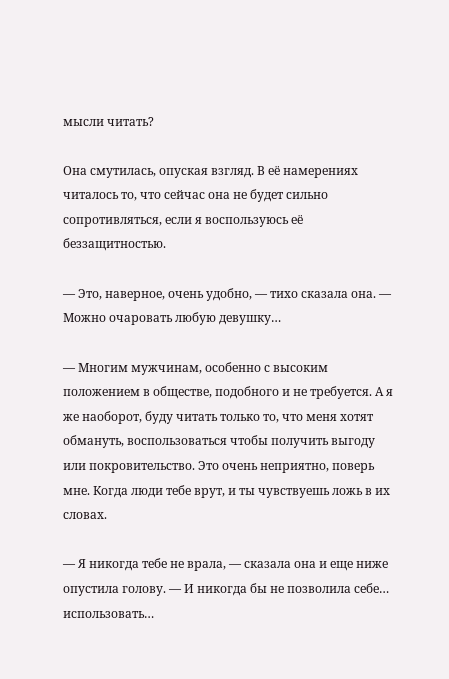мысли читать?

Она смутилась, опуская взгляд. В её намерениях читалось то, что сейчас она не будет сильно сопротивляться, если я воспользуюсь её беззащитностью.

— Это, наверное, очень удобно, — тихо сказала она. — Можно очаровать любую девушку…

— Многим мужчинам, особенно с высоким положением в обществе, подобного и не требуется. А я же наоборот, буду читать только то, что меня хотят обмануть, воспользоваться чтобы получить выгоду или покровительство. Это очень неприятно, поверь мне. Когда люди тебе врут, и ты чувствуешь ложь в их словах.

— Я никогда тебе не врала, — сказала она и еще ниже опустила голову. — И никогда бы не позволила себе… использовать…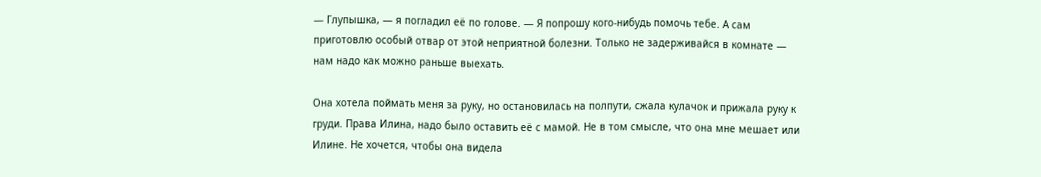— Глупышка, — я погладил её по голове. — Я попрошу кого-нибудь помочь тебе. А сам приготовлю особый отвар от этой неприятной болезни. Только не задерживайся в комнате — нам надо как можно раньше выехать.

Она хотела поймать меня за руку, но остановилась на полпути, сжала кулачок и прижала руку к груди. Права Илина, надо было оставить её с мамой. Не в том смысле, что она мне мешает или Илине. Не хочется, чтобы она видела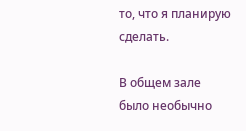то, что я планирую сделать.

В общем зале было необычно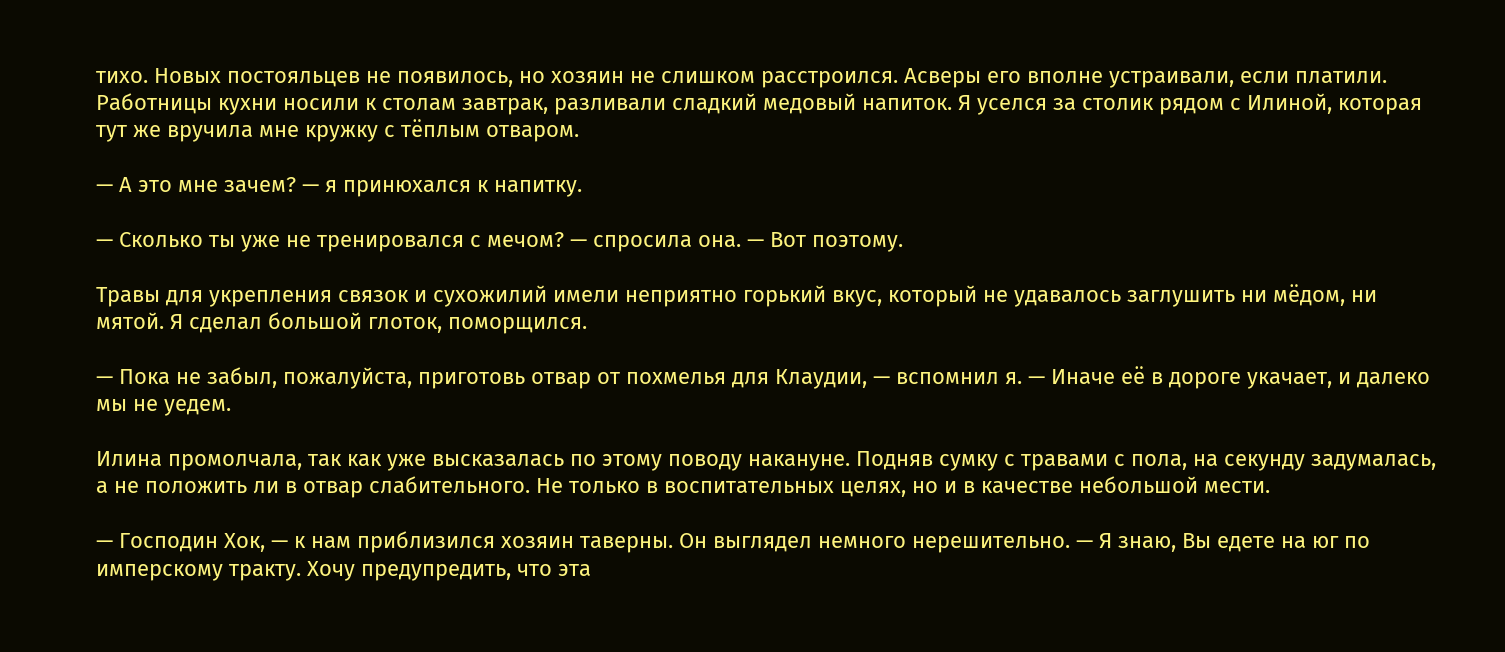тихо. Новых постояльцев не появилось, но хозяин не слишком расстроился. Асверы его вполне устраивали, если платили. Работницы кухни носили к столам завтрак, разливали сладкий медовый напиток. Я уселся за столик рядом с Илиной, которая тут же вручила мне кружку с тёплым отваром.

— А это мне зачем? — я принюхался к напитку.

— Сколько ты уже не тренировался с мечом? — спросила она. — Вот поэтому.

Травы для укрепления связок и сухожилий имели неприятно горький вкус, который не удавалось заглушить ни мёдом, ни мятой. Я сделал большой глоток, поморщился.

— Пока не забыл, пожалуйста, приготовь отвар от похмелья для Клаудии, — вспомнил я. — Иначе её в дороге укачает, и далеко мы не уедем.

Илина промолчала, так как уже высказалась по этому поводу накануне. Подняв сумку с травами с пола, на секунду задумалась, а не положить ли в отвар слабительного. Не только в воспитательных целях, но и в качестве небольшой мести.

— Господин Хок, — к нам приблизился хозяин таверны. Он выглядел немного нерешительно. — Я знаю, Вы едете на юг по имперскому тракту. Хочу предупредить, что эта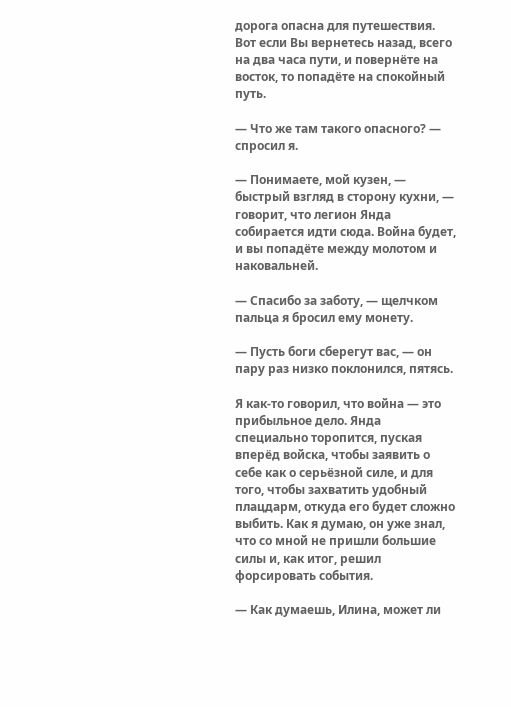дорога опасна для путешествия. Вот если Вы вернетесь назад, всего на два часа пути, и повернёте на восток, то попадёте на спокойный путь.

— Что же там такого опасного? — спросил я.

— Понимаете, мой кузен, — быстрый взгляд в сторону кухни, — говорит, что легион Янда собирается идти сюда. Война будет, и вы попадёте между молотом и наковальней.

— Спасибо за заботу, — щелчком пальца я бросил ему монету.

— Пусть боги сберегут вас, — он пару раз низко поклонился, пятясь.

Я как-то говорил, что война — это прибыльное дело. Янда специально торопится, пуская вперёд войска, чтобы заявить о себе как о серьёзной силе, и для того, чтобы захватить удобный плацдарм, откуда его будет сложно выбить. Как я думаю, он уже знал, что со мной не пришли большие силы и, как итог, решил форсировать события.

— Как думаешь, Илина, может ли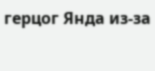герцог Янда из-за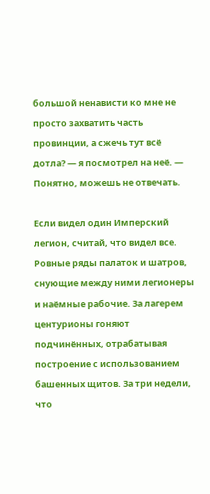большой ненависти ко мне не просто захватить часть провинции, а сжечь тут всё дотла? — я посмотрел на неё. — Понятно, можешь не отвечать.

Если видел один Имперский легион, считай, что видел все. Ровные ряды палаток и шатров, снующие между ними легионеры и наёмные рабочие. За лагерем центурионы гоняют подчинённых, отрабатывая построение с использованием башенных щитов. За три недели, что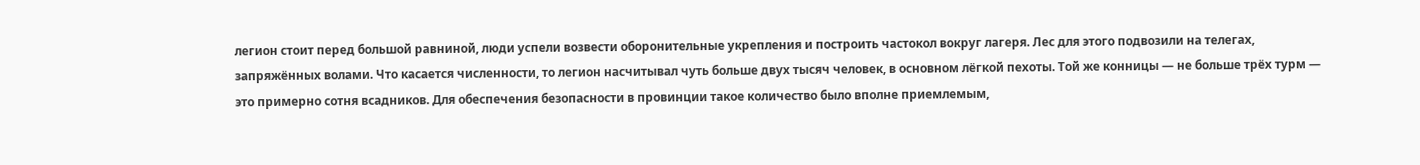легион стоит перед большой равниной, люди успели возвести оборонительные укрепления и построить частокол вокруг лагеря. Лес для этого подвозили на телегах, запряжённых волами. Что касается численности, то легион насчитывал чуть больше двух тысяч человек, в основном лёгкой пехоты. Той же конницы — не больше трёх турм — это примерно сотня всадников. Для обеспечения безопасности в провинции такое количество было вполне приемлемым,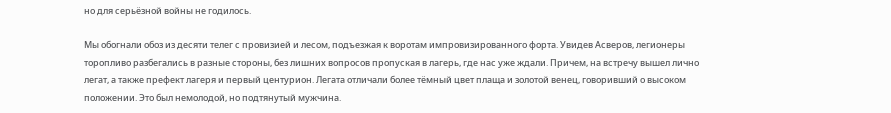но для серьёзной войны не годилось.

Мы обогнали обоз из десяти телег с провизией и лесом, подъезжая к воротам импровизированного форта. Увидев Асверов, легионеры торопливо разбегались в разные стороны, без лишних вопросов пропуская в лагерь, где нас уже ждали. Причем, на встречу вышел лично легат, а также префект лагеря и первый центурион. Легата отличали более тёмный цвет плаща и золотой венец, говоривший о высоком положении. Это был немолодой, но подтянутый мужчина.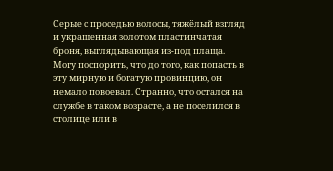Серые с проседью волосы, тяжёлый взгляд и украшенная золотом пластинчатая броня, выглядывающая из-под плаща. Могу поспорить, что до того, как попасть в эту мирную и богатую провинцию, он немало повоевал. Странно, что остался на службе в таком возрасте, а не поселился в столице или в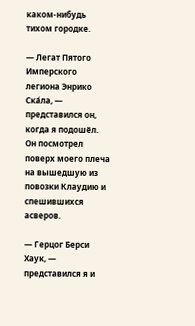каком-нибудь тихом городке.

— Легат Пятого Имперского легиона Энрико Ска́ла, — представился он, когда я подошёл. Он посмотрел поверх моего плеча на вышедшую из повозки Клаудию и спешившихся асверов.

— Герцог Берси Хаук, — представился я и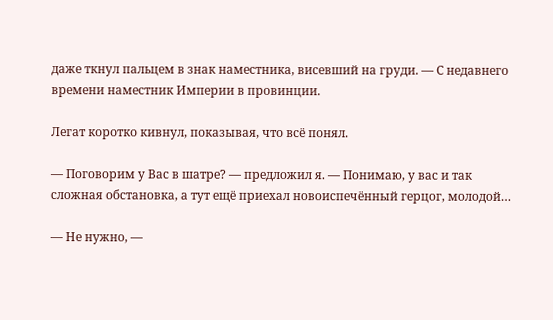даже ткнул пальцем в знак наместника, висевший на груди. — С недавнего времени наместник Империи в провинции.

Легат коротко кивнул, показывая, что всё понял.

— Поговорим у Вас в шатре? — предложил я. — Понимаю, у вас и так сложная обстановка, а тут ещё приехал новоиспечённый герцог, молодой…

— Не нужно, —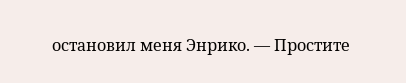остановил меня Энрико. — Простите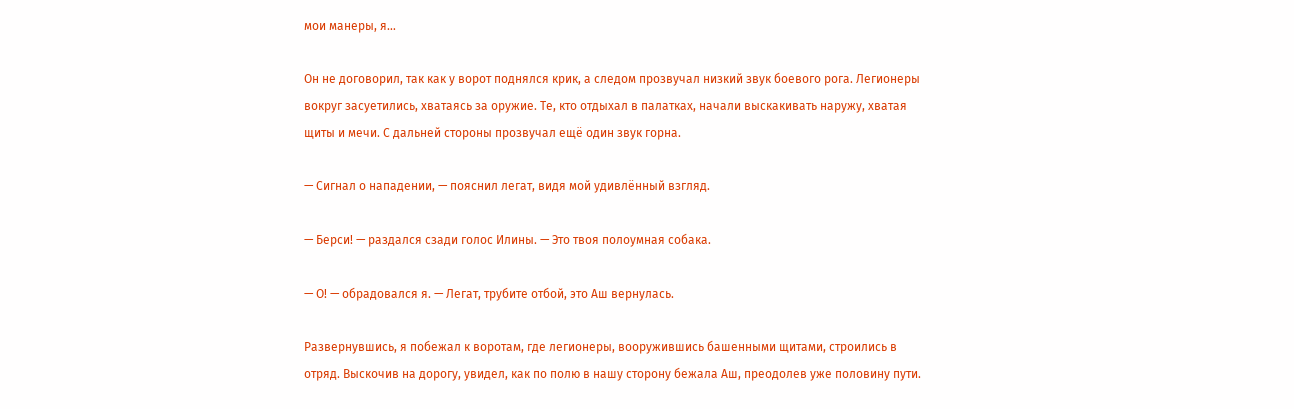мои манеры, я…

Он не договорил, так как у ворот поднялся крик, а следом прозвучал низкий звук боевого рога. Легионеры вокруг засуетились, хватаясь за оружие. Те, кто отдыхал в палатках, начали выскакивать наружу, хватая щиты и мечи. С дальней стороны прозвучал ещё один звук горна.

— Сигнал о нападении, — пояснил легат, видя мой удивлённый взгляд.

— Берси! — раздался сзади голос Илины. — Это твоя полоумная собака.

— О! — обрадовался я. — Легат, трубите отбой, это Аш вернулась.

Развернувшись, я побежал к воротам, где легионеры, вооружившись башенными щитами, строились в отряд. Выскочив на дорогу, увидел, как по полю в нашу сторону бежала Аш, преодолев уже половину пути.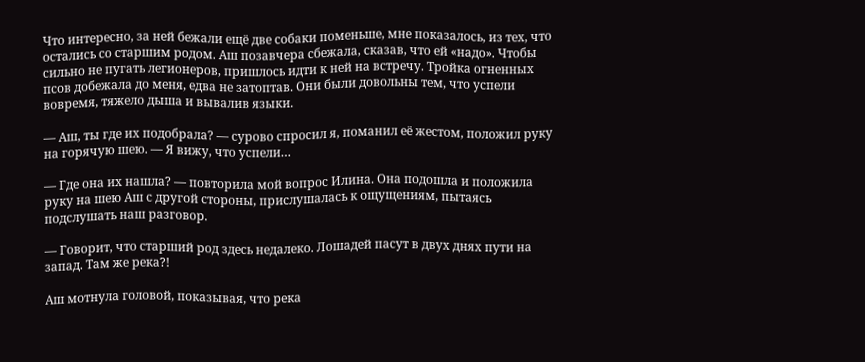Что интересно, за ней бежали ещё две собаки поменьше, мне показалось, из тех, что остались со старшим родом. Аш позавчера сбежала, сказав, что ей «надо». Чтобы сильно не пугать легионеров, пришлось идти к ней на встречу. Тройка огненных псов добежала до меня, едва не затоптав. Они были довольны тем, что успели вовремя, тяжело дыша и вывалив языки.

— Аш, ты где их подобрала? — сурово спросил я, поманил её жестом, положил руку на горячую шею. — Я вижу, что успели…

— Где она их нашла? — повторила мой вопрос Илина. Она подошла и положила руку на шею Аш с другой стороны, прислушалась к ощущениям, пытаясь подслушать наш разговор.

— Говорит, что старший род здесь недалеко. Лошадей пасут в двух днях пути на запад. Там же река?!

Аш мотнула головой, показывая, что река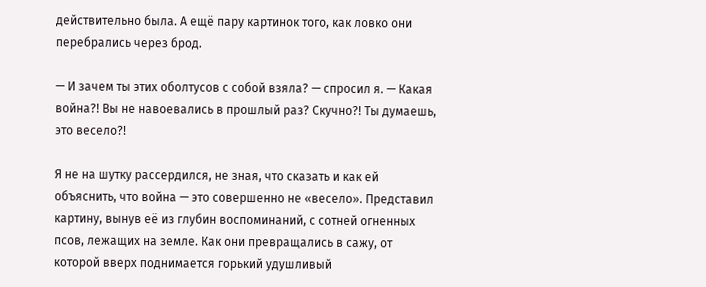действительно была. А ещё пару картинок того, как ловко они перебрались через брод.

— И зачем ты этих оболтусов с собой взяла? — спросил я. — Какая война?! Вы не навоевались в прошлый раз? Скучно?! Ты думаешь, это весело?!

Я не на шутку рассердился, не зная, что сказать и как ей объяснить, что война — это совершенно не «весело». Представил картину, вынув её из глубин воспоминаний, с сотней огненных псов, лежащих на земле. Как они превращались в сажу, от которой вверх поднимается горький удушливый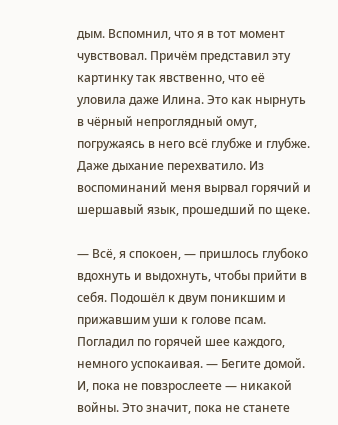дым. Вспомнил, что я в тот момент чувствовал. Причём представил эту картинку так явственно, что её уловила даже Илина. Это как нырнуть в чёрный непроглядный омут, погружаясь в него всё глубже и глубже. Даже дыхание перехватило. Из воспоминаний меня вырвал горячий и шершавый язык, прошедший по щеке.

— Всё, я спокоен, — пришлось глубоко вдохнуть и выдохнуть, чтобы прийти в себя. Подошёл к двум поникшим и прижавшим уши к голове псам. Погладил по горячей шее каждого, немного успокаивая. — Бегите домой. И, пока не повзрослеете — никакой войны. Это значит, пока не станете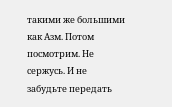такими же большими как Азм. Потом посмотрим. Не сержусь. И не забудьте передать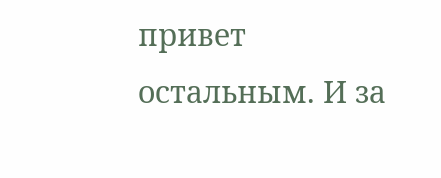привет остальным. И за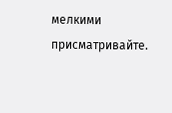мелкими присматривайте.